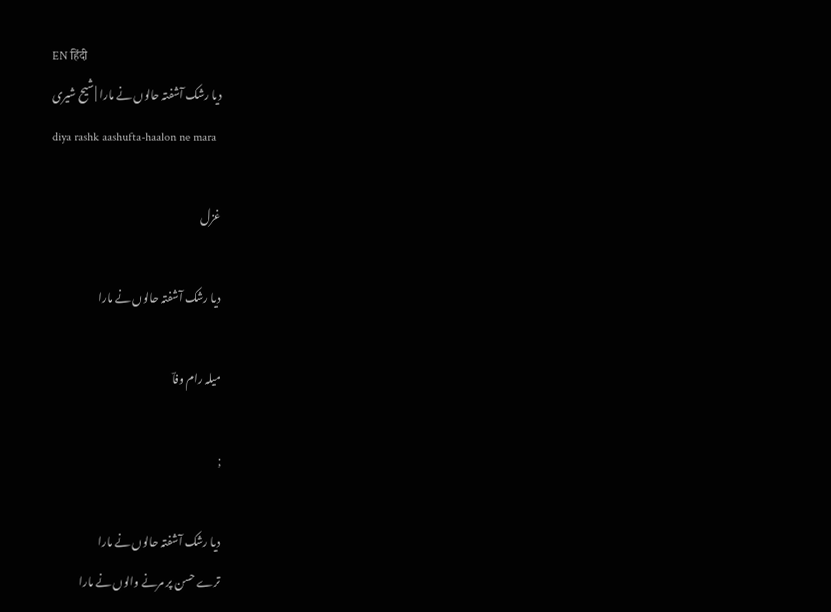EN हिंदी
دیا رشک آشفتہ حالوں نے مارا | شیح شیری
diya rashk aashufta-haalon ne mara

غزل

دیا رشک آشفتہ حالوں نے مارا

میلہ رام وفاؔ

;

دیا رشک آشفتہ حالوں نے مارا
ترے حسن پر مرنے والوں نے مارا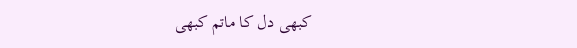کبھی دل کا ماتم کبھی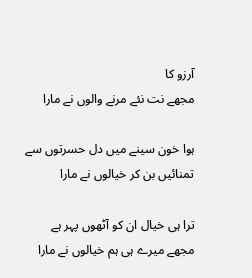آرزو کا
مجھے نت نئے مرنے والوں نے مارا

ہوا خون سینے میں دل حسرتوں سے
تمنائیں بن کر خیالوں نے مارا

ترا ہی خیال ان کو آٹھوں پہر ہے
مجھے میرے ہی ہم خیالوں نے مارا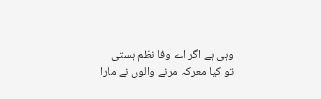وہی ہے اگر اے وفا نظم ہستی
تو کیا معرکہ مرنے والوں نے مارا